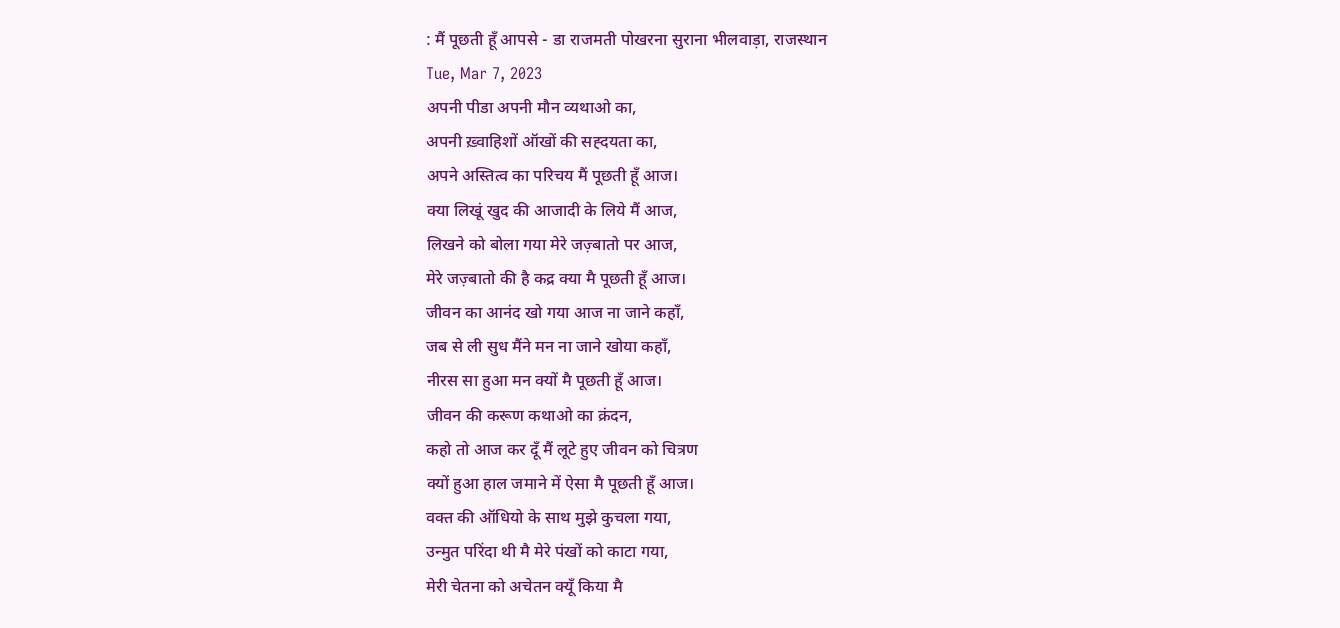: मैं पूछती हूँ आपसे - डा राजमती पोखरना सुराना भीलवाड़ा, राजस्थान
Tue, Mar 7, 2023
अपनी पीडा अपनी मौन व्यथाओ का,
अपनी ख़्वाहिशों ऑखों की सह्दयता का,
अपने अस्तित्व का परिचय मैं पूछती हूँ आज।
क्या लिखूं खुद की आजादी के लिये मैं आज,
लिखने को बोला गया मेरे जज़्बातो पर आज,
मेरे जज़्बातो की है कद्र क्या मै पूछती हूँ आज।
जीवन का आनंद खो गया आज ना जाने कहाँ,
जब से ली सुध मैंने मन ना जाने खोया कहाँ,
नीरस सा हुआ मन क्यों मै पूछती हूँ आज।
जीवन की करूण कथाओ का क्रंदन,
कहो तो आज कर दूँ मैं लूटे हुए जीवन को चित्रण
क्यों हुआ हाल जमाने में ऐसा मै पूछती हूँ आज।
वक्त की ऑधियो के साथ मुझे कुचला गया,
उन्मुत परिंदा थी मै मेरे पंखों को काटा गया,
मेरी चेतना को अचेतन क्यूँ किया मै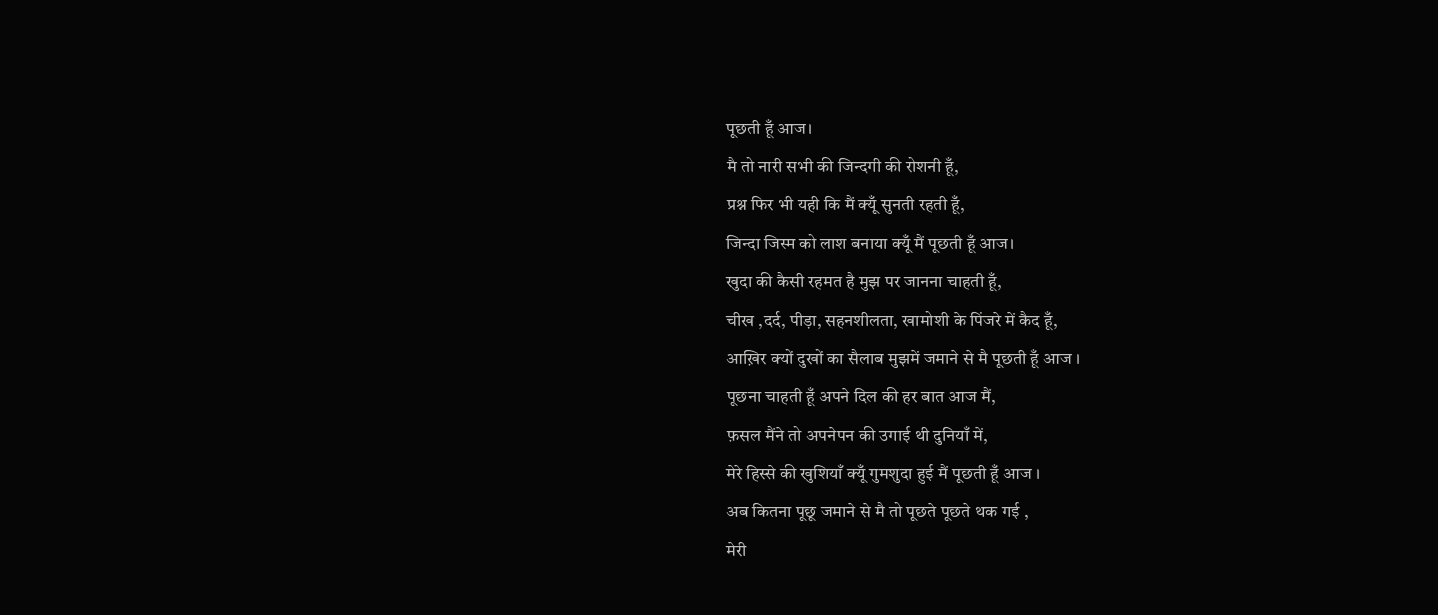पूछती हूँ आज।
मै तो नारी सभी की जिन्दगी की रोशनी हूँ,
प्रश्न फिर भी यही कि मैं क्यूँ सुनती रहती हूँ,
जिन्दा जिस्म को लाश बनाया क्यूँ मैं पूछती हूँ आज।
खुदा की कैसी रहमत है मुझ पर जानना चाहती हूँ,
चीख ,दर्द, पीड़ा, सहनशीलता, खामोशी के पिंजरे में कैद हूँ,
आख़िर क्यों दुखों का सैलाब मुझमें जमाने से मै पूछती हूँ आज ।
पूछना चाहती हूँ अपने दिल की हर बात आज मैं,
फ़सल मैंने तो अपनेपन की उगाई थी दुनियाँ में,
मेरे हिस्से की खुशियाँ क्यूँ गुमशुदा हुई मैं पूछती हूँ आज ।
अब कितना पूछू जमाने से मै तो पूछते पूछते थक गई ,
मेरी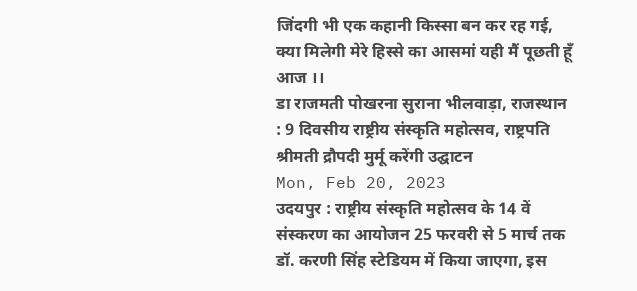जिंदगी भी एक कहानी किस्सा बन कर रह गई,
क्या मिलेगी मेरे हिस्से का आसमां यही मैं पूछती हूँ आज ।।
डा राजमती पोखरना सुराना भीलवाड़ा, राजस्थान
: 9 दिवसीय राष्ट्रीय संस्कृति महोत्सव, राष्ट्रपति श्रीमती द्रौपदी मुर्मू करेंगी उद्घाटन
Mon, Feb 20, 2023
उदयपुर : राष्ट्रीय संस्कृति महोत्सव के 14 वें संस्करण का आयोजन 25 फरवरी से 5 मार्च तक डॉ. करणी सिंह स्टेडियम में किया जाएगा, इस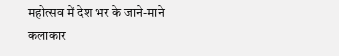महोत्सव में देश भर के जाने-माने कलाकार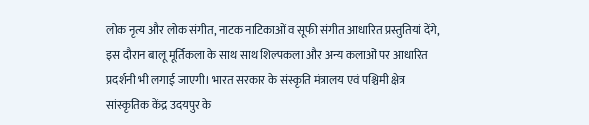लोक नृत्य और लोक संगीत, नाटक नाटिकाओं व सूफी संगीत आधारित प्रस्तुतियां देंगे, इस दौरान बालू मूर्तिकला के साथ साथ शिल्पकला और अन्य कलाओं पर आधारित प्रदर्शनी भी लगाई जाएगी। भारत सरकार के संस्कृति मंत्रालय एवं पश्चिमी क्षेत्र सांस्कृतिक केंद्र उदयपुर के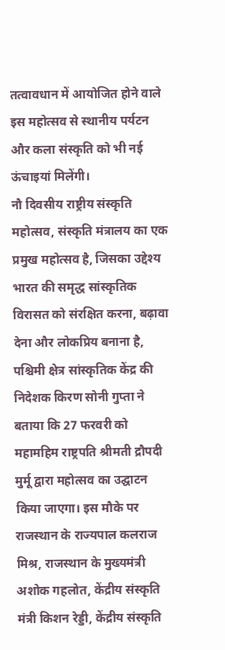तत्वावधान में आयोजित होने वाले इस महोत्सव से स्थानीय पर्यटन और कला संस्कृति को भी नई ऊंचाइयां मिलेंगी।
नौ दिवसीय राष्ट्रीय संस्कृति महोत्सव, संस्कृति मंत्रालय का एक प्रमुख महोत्सव है, जिसका उद्देश्य भारत की समृद्ध सांस्कृतिक विरासत को संरक्षित करना, बढ़ावा देना और लोकप्रिय बनाना है, पश्चिमी क्षेत्र सांस्कृतिक केंद्र की निदेशक किरण सोनी गुप्ता ने बताया कि 27 फरवरी को महामहिम राष्ट्रपति श्रीमती द्रौपदी मुर्मू द्वारा महोत्सव का उद्घाटन किया जाएगा। इस मौके पर राजस्थान के राज्यपाल कलराज मिश्र, राजस्थान के मुख्यमंत्री अशोक गहलोत, केंद्रीय संस्कृति मंत्री किशन रेड्डी, केंद्रीय संस्कृति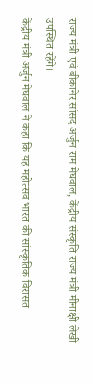राज्य मंत्री एवं बीकानेर सांसद अर्जुन राम मेघवाल, केंद्रीय संस्कृति राज्य मंत्री मीनाक्षी लेखी उपस्थित रहेंगे।
केंद्रीय मंत्री अर्जुन मेघवाल ने कहा कि यह महोत्सव भारत की सांस्कृतिक विरासत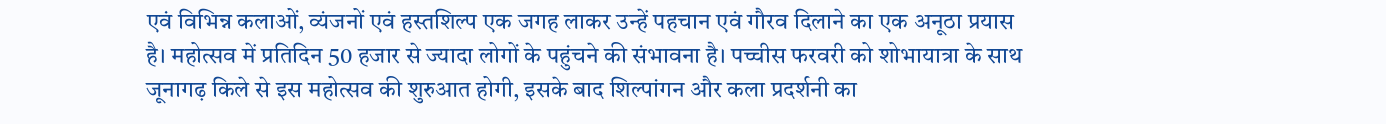एवं विभिन्न कलाओं, व्यंजनों एवं हस्तशिल्प एक जगह लाकर उन्हें पहचान एवं गौरव दिलाने का एक अनूठा प्रयास है। महोत्सव में प्रतिदिन 50 हजार से ज्यादा लोगों के पहुंचने की संभावना है। पच्चीस फरवरी को शोभायात्रा के साथ जूनागढ़ किले से इस महोत्सव की शुरुआत होगी, इसके बाद शिल्पांगन और कला प्रदर्शनी का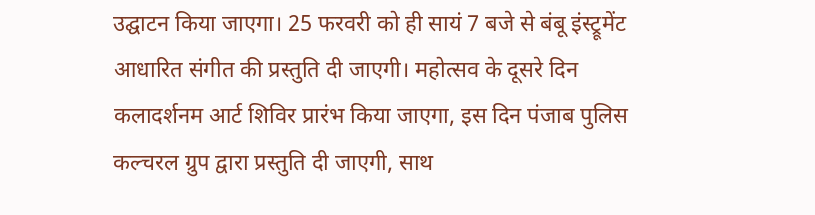उद्घाटन किया जाएगा। 25 फरवरी को ही सायं 7 बजे से बंबू इंस्ट्रूमेंट आधारित संगीत की प्रस्तुति दी जाएगी। महोत्सव के दूसरे दिन कलादर्शनम आर्ट शिविर प्रारंभ किया जाएगा, इस दिन पंजाब पुलिस कल्चरल ग्रुप द्वारा प्रस्तुति दी जाएगी, साथ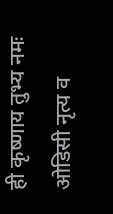ही कृष्णाय तुभ्य नमः ओडिसी नृत्य व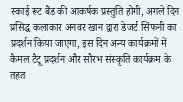स्काई रूट बैंड की आकर्षक प्रस्तुति होगी, अगले दिन प्रसिद्ध कलाकार अनवर खान द्वारा डेजर्ट सिंफनी का प्रदर्शन किया जाएगा, इस दिन अन्य कार्यक्रमों में कैमल टैटू प्रदर्शन और सौरभ संस्कृति कार्यक्रम के तहत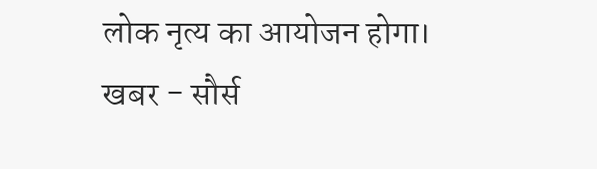लोक नृत्य का आयोजन होगा।
खबर - सौर्स